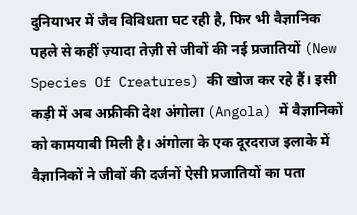दुनियाभर में जैव विविधता घट रही है, फिर भी वैज्ञानिक पहले से कहीं ज़्यादा तेज़ी से जीवों की नई प्रजातियों (New Species Of Creatures) की खोज कर रहे हैं। इसी कड़ी में अब अफ्रीकी देश अंगोला (Angola) में वैज्ञानिकों को कामयाबी मिली है। अंगोला के एक दूरदराज इलाके में वैज्ञानिकों ने जीवों की दर्जनों ऐसी प्रजातियों का पता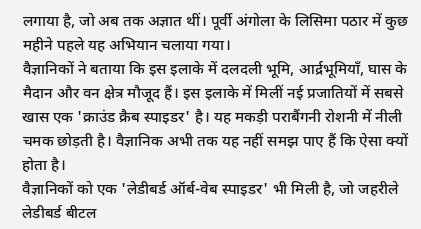लगाया है, जो अब तक अज्ञात थीं। पूर्वी अंगोला के लिसिमा पठार में कुछ महीने पहले यह अभियान चलाया गया।
वैज्ञानिकों ने बताया कि इस इलाके में दलदली भूमि, आर्द्रभूमियाँ, घास के मैदान और वन क्षेत्र मौजूद हैं। इस इलाके में मिलीं नई प्रजातियों में सबसे खास एक 'क्राउंड क्रैब स्पाइडर' है। यह मकड़ी पराबैंगनी रोशनी में नीली चमक छोड़ती है। वैज्ञानिक अभी तक यह नहीं समझ पाए हैं कि ऐसा क्यों होता है।
वैज्ञानिकों को एक 'लेडीबर्ड ऑर्ब-वेब स्पाइडर' भी मिली है, जो जहरीले लेडीबर्ड बीटल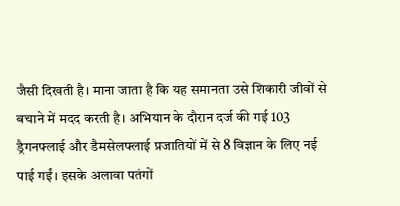जैसी दिखती है। माना जाता है कि यह समानता उसे शिकारी जीवों से बचाने में मदद करती है। अभियान के दौरान दर्ज की गई 103 ड्रैगनफ्लाई और डैमसेलफ्लाई प्रजातियों में से 8 विज्ञान के लिए नई पाई गईं। इसके अलावा पतंगों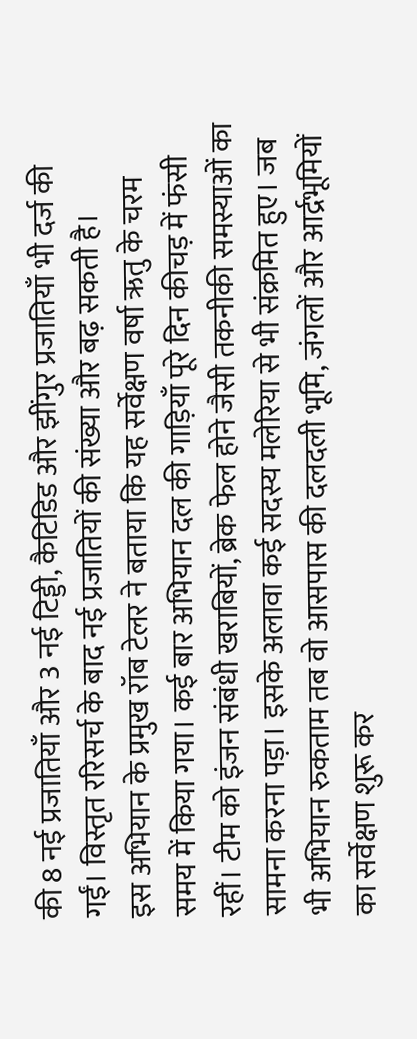की 8 नई प्रजातियाँ और 3 नई टिड्डी, कैटिडिड और झींगुर प्रजातियाँ भी दर्ज की गईं। विस्तृत ररिसर्च के बाद नई प्रजातियों की संख्या और बढ़ सकती है।
इस अभियान के प्रमुख रॉब टेलर ने बताया कि यह सर्वेक्षण वर्षा ऋतु के चरम समय में किया गया। कई बार अभियान दल की गाड़ियाँ पूरे दिन कीचड़ में फंसी रहीं। टीम को इंजन संबंधी खराबियों, ब्रेक फेल होने जैसी तकनीकी समस्याओं का सामना करना पड़ा। इसके अलावा कई सदस्य मलेरिया से भी संक्रमित हुए। जब भी अभियान रुकताम तब वो आसपास की दलदली भूमि, जंगलों और आर्द्रभूमियों का सर्वेक्षण शुरू कर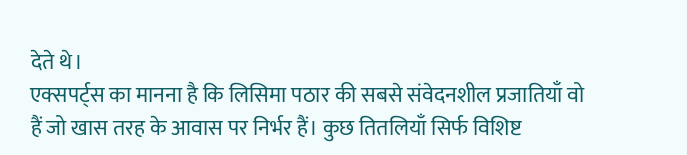देते थे।
एक्सपर्ट्स का मानना है कि लिसिमा पठार की सबसे संवेदनशील प्रजातियाँ वो हैं जो खास तरह के आवास पर निर्भर हैं। कुछ तितलियाँ सिर्फ विशिष्ट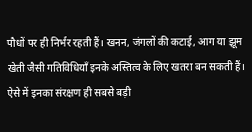पौधों पर ही निर्भर रहती हैं। खनन, जंगलों की कटाई, आग या झूम खेती जैसी गतिविधियाँ इनके अस्तित्व के लिए खतरा बन सकती हैं। ऐसे में इनका संरक्षण ही सबसे बड़ी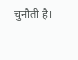चुनौती है।